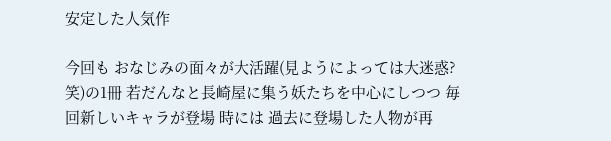安定した人気作

今回も おなじみの面々が大活躍(見ようによっては大迷惑?笑)の1冊 若だんなと長崎屋に集う妖たちを中心にしつつ 毎回新しいキャラが登場 時には 過去に登場した人物が再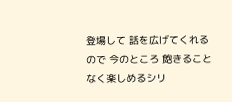登場して 話を広げてくれるので 今のところ 飽きることなく楽しめるシリ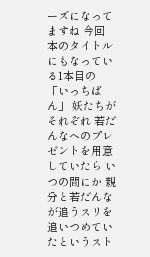ーズになってますね 今回 本のタイトルにもなっている1本目の「いっちばん」 妖たちが それぞれ 若だんなへのプレゼントを用意していたら いつの間にか 親分と若だんなが追うスリを追いつめていたというスト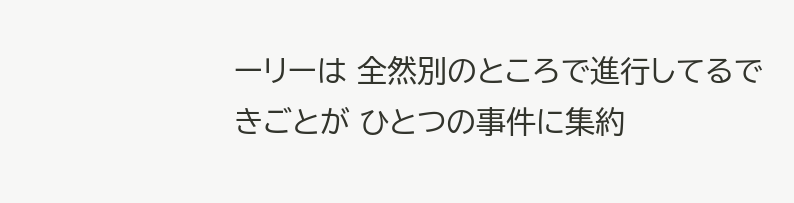ーリーは 全然別のところで進行してるできごとが ひとつの事件に集約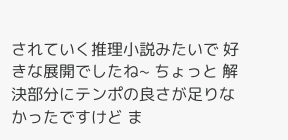されていく推理小説みたいで 好きな展開でしたね~ ちょっと 解決部分にテンポの良さが足りなかったですけど ま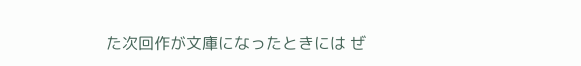た次回作が文庫になったときには ぜ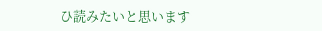ひ読みたいと思います